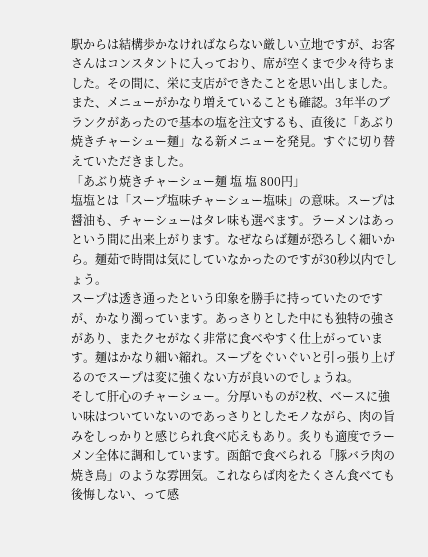駅からは結構歩かなければならない厳しい立地ですが、お客さんはコンスタントに入っており、席が空くまで少々待ちました。その間に、栄に支店ができたことを思い出しました。
また、メニューがかなり増えていることも確認。3年半のブランクがあったので基本の塩を注文するも、直後に「あぶり焼きチャーシュー麺」なる新メニューを発見。すぐに切り替えていただきました。
「あぶり焼きチャーシュー麺 塩 塩 800円」
塩塩とは「スープ塩味チャーシュー塩味」の意味。スープは醤油も、チャーシューはタレ味も選べます。ラーメンはあっという間に出来上がります。なぜならば麺が恐ろしく細いから。麺茹で時間は気にしていなかったのですが30秒以内でしょう。
スープは透き通ったという印象を勝手に持っていたのですが、かなり濁っています。あっさりとした中にも独特の強さがあり、またクセがなく非常に食べやすく仕上がっています。麺はかなり細い縮れ。スープをぐいぐいと引っ張り上げるのでスープは変に強くない方が良いのでしょうね。
そして肝心のチャーシュー。分厚いものが2枚、ベースに強い味はついていないのであっさりとしたモノながら、肉の旨みをしっかりと感じられ食べ応えもあり。炙りも適度でラーメン全体に調和しています。函館で食べられる「豚バラ肉の焼き鳥」のような雰囲気。これならば肉をたくさん食べても後悔しない、って感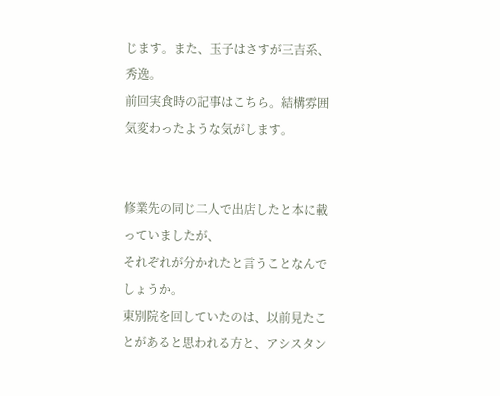じます。また、玉子はさすが三吉系、秀逸。
前回実食時の記事はこちら。結構雰囲気変わったような気がします。


修業先の同じ二人で出店したと本に載っていましたが、
それぞれが分かれたと言うことなんでしょうか。
東別院を回していたのは、以前見たことがあると思われる方と、アシスタン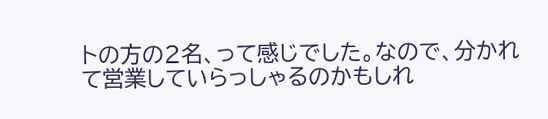トの方の2名、って感じでした。なので、分かれて営業していらっしゃるのかもしれ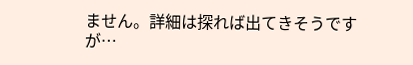ません。詳細は探れば出てきそうですが…